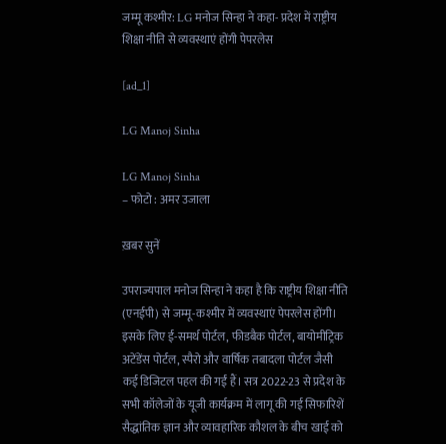जम्मू कश्मीर: LG मनोज सिन्हा ने कहा- प्रदेश में राष्ट्रीय शिक्षा नीति से व्यवस्थाएं होंगी पेपरलेस

[ad_1]

LG Manoj Sinha

LG Manoj Sinha
– फोटो : अमर उजाला

ख़बर सुनें

उपराज्यपाल मनोज सिन्हा ने कहा है कि राष्ट्रीय शिक्षा नीति (एनईपी) से जम्मू-कश्मीर में व्यवस्थाएं पेपरलेस होंगी। इसके लिए ई-समर्थ पोर्टल, फीडबैक पोर्टल, बायोमीट्रिक अटेंडेंस पोर्टल, स्पैरो और वार्षिक तबादला पोर्टल जैसी कई डिजिटल पहल की गईं हैं। सत्र 2022-23 से प्रदेश के सभी कॉलेजों के यूजी कार्यक्रम में लागू की गई सिफारिशें सैद्धांतिक ज्ञान और व्यावहारिक कौशल के बीच खाई को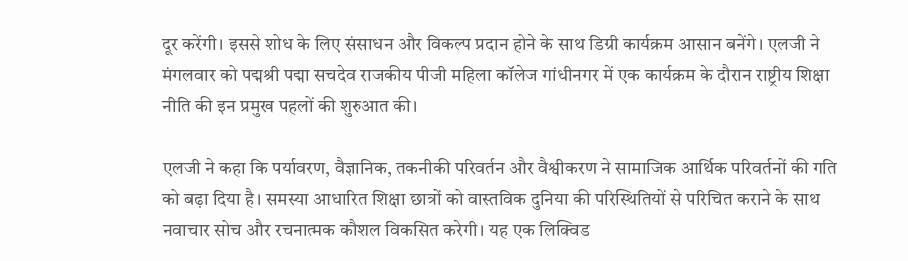दूर करेंगी। इससे शोध के लिए संसाधन और विकल्प प्रदान होने के साथ डिग्री कार्यक्रम आसान बनेंगे। एलजी ने मंगलवार को पद्मश्री पद्मा सचदेव राजकीय पीजी महिला कॉलेज गांधीनगर में एक कार्यक्रम के दौरान राष्ट्रीय शिक्षा नीति की इन प्रमुख पहलों की शुरुआत की।

एलजी ने कहा कि पर्यावरण, वैज्ञानिक, तकनीकी परिवर्तन और वैश्वीकरण ने सामाजिक आर्थिक परिवर्तनों की गति को बढ़ा दिया है। समस्या आधारित शिक्षा छात्रों को वास्तविक दुनिया की परिस्थितियों से परिचित कराने के साथ नवाचार सोच और रचनात्मक कौशल विकसित करेगी। यह एक लिक्विड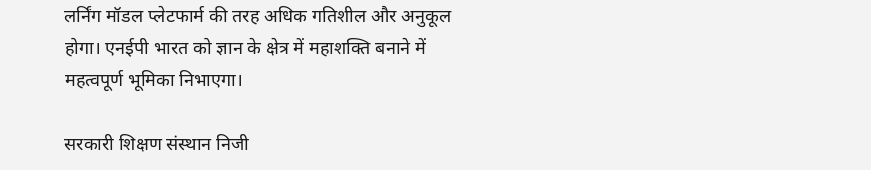लर्निंग मॉडल प्लेटफार्म की तरह अधिक गतिशील और अनुकूल होगा। एनईपी भारत को ज्ञान के क्षेत्र में महाशक्ति बनाने में महत्वपूर्ण भूमिका निभाएगा।

सरकारी शिक्षण संस्थान निजी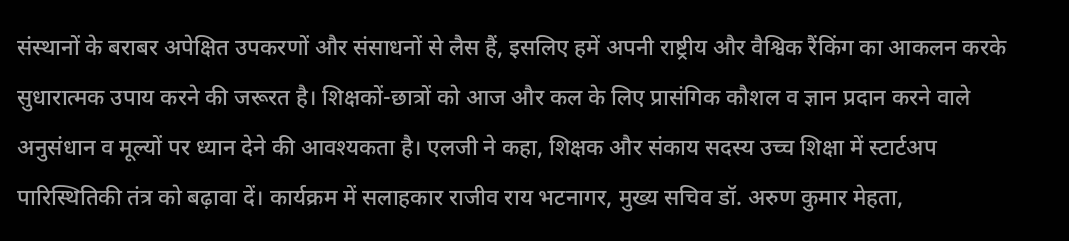संस्थानों के बराबर अपेक्षित उपकरणों और संसाधनों से लैस हैं, इसलिए हमें अपनी राष्ट्रीय और वैश्विक रैंकिंग का आकलन करके सुधारात्मक उपाय करने की जरूरत है। शिक्षकों-छात्रों को आज और कल के लिए प्रासंगिक कौशल व ज्ञान प्रदान करने वाले अनुसंधान व मूल्यों पर ध्यान देने की आवश्यकता है। एलजी ने कहा, शिक्षक और संकाय सदस्य उच्च शिक्षा में स्टार्टअप पारिस्थितिकी तंत्र को बढ़ावा दें। कार्यक्रम में सलाहकार राजीव राय भटनागर, मुख्य सचिव डॉ. अरुण कुमार मेहता,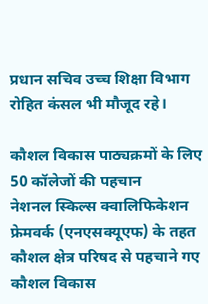प्रधान सचिव उच्च शिक्षा विभाग रोहित कंसल भी मौजूद रहे।

कौशल विकास पाठ्यक्रमों के लिए 50 कॉलेजों की पहचान
नेशनल स्किल्स क्वालिफिकेशन फ्रेमवर्क (एनएसक्यूएफ) के तहत कौशल क्षेत्र परिषद से पहचाने गए कौशल विकास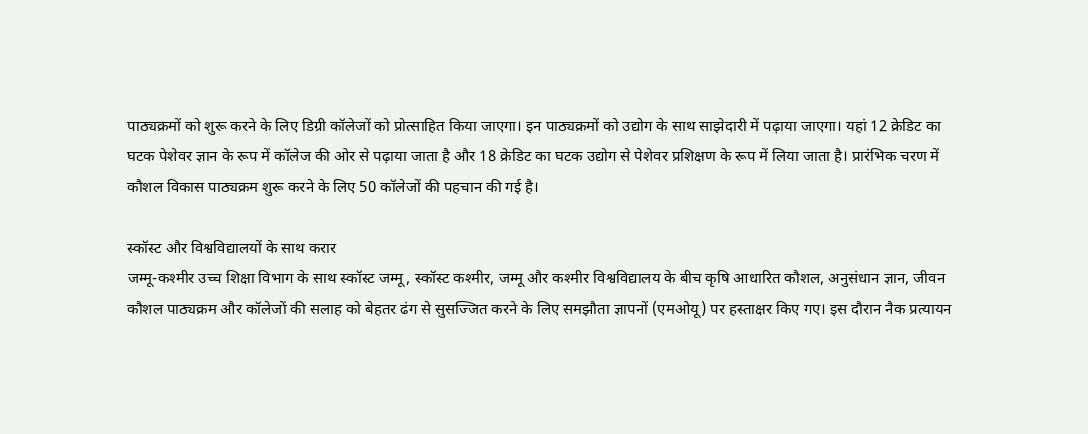पाठ्यक्रमों को शुरू करने के लिए डिग्री कॉलेजों को प्रोत्साहित किया जाएगा। इन पाठ्यक्रमों को उद्योग के साथ साझेदारी में पढ़ाया जाएगा। यहां 12 क्रेडिट का घटक पेशेवर ज्ञान के रूप में कॉलेज की ओर से पढ़ाया जाता है और 18 क्रेडिट का घटक उद्योग से पेशेवर प्रशिक्षण के रूप में लिया जाता है। प्रारंभिक चरण में कौशल विकास पाठ्यक्रम शुरू करने के लिए 50 कॉलेजों की पहचान की गई है।

स्कॉस्ट और विश्वविद्यालयों के साथ करार
जम्मू-कश्मीर उच्च शिक्षा विभाग के साथ स्कॉस्ट जम्मू, स्कॉस्ट कश्मीर, जम्मू और कश्मीर विश्वविद्यालय के बीच कृषि आधारित कौशल, अनुसंधान ज्ञान, जीवन कौशल पाठ्यक्रम और कॉलेजों की सलाह को बेहतर ढंग से सुसज्जित करने के लिए समझौता ज्ञापनों (एमओयू) पर हस्ताक्षर किए गए। इस दौरान नैक प्रत्यायन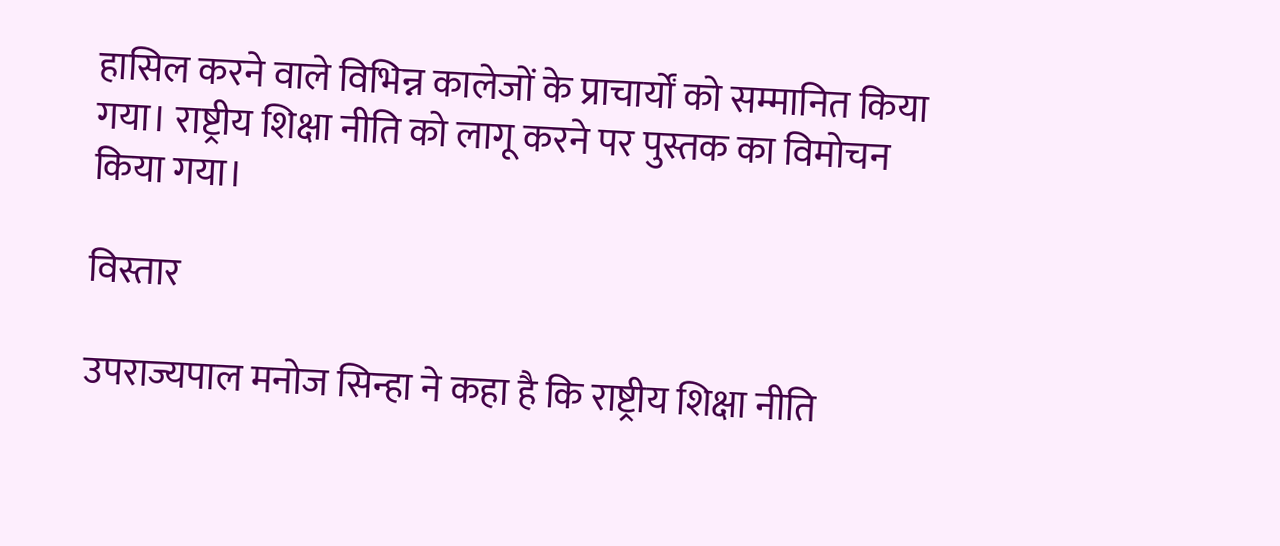हासिल करने वाले विभिन्न कालेजों के प्राचार्यों को सम्मानित किया गया। राष्ट्रीय शिक्षा नीति को लागू करने पर पुस्तक का विमोचन किया गया।

विस्तार

उपराज्यपाल मनोज सिन्हा ने कहा है कि राष्ट्रीय शिक्षा नीति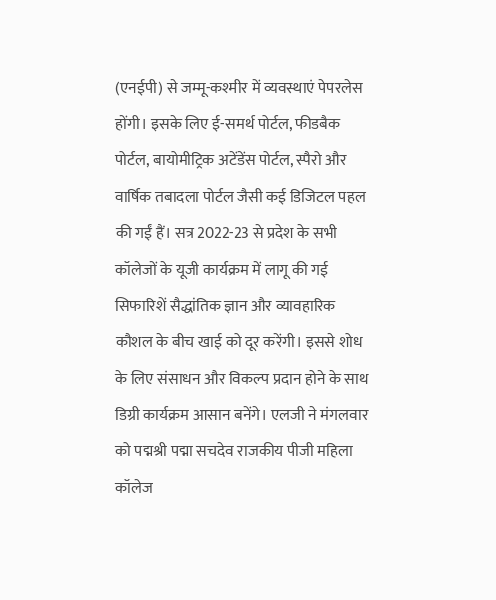(एनईपी) से जम्मू-कश्मीर में व्यवस्थाएं पेपरलेस होंगी। इसके लिए ई-समर्थ पोर्टल, फीडबैक पोर्टल, बायोमीट्रिक अटेंडेंस पोर्टल, स्पैरो और वार्षिक तबादला पोर्टल जैसी कई डिजिटल पहल की गईं हैं। सत्र 2022-23 से प्रदेश के सभी कॉलेजों के यूजी कार्यक्रम में लागू की गई सिफारिशें सैद्धांतिक ज्ञान और व्यावहारिक कौशल के बीच खाई को दूर करेंगी। इससे शोध के लिए संसाधन और विकल्प प्रदान होने के साथ डिग्री कार्यक्रम आसान बनेंगे। एलजी ने मंगलवार को पद्मश्री पद्मा सचदेव राजकीय पीजी महिला कॉलेज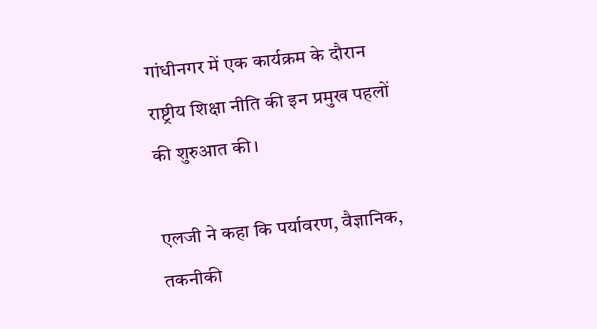गांधीनगर में एक कार्यक्रम के दौरान राष्ट्रीय शिक्षा नीति की इन प्रमुख पहलों की शुरुआत की।

एलजी ने कहा कि पर्यावरण, वैज्ञानिक, तकनीकी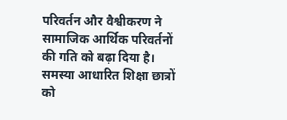परिवर्तन और वैश्वीकरण ने सामाजिक आर्थिक परिवर्तनों की गति को बढ़ा दिया है। समस्या आधारित शिक्षा छात्रों को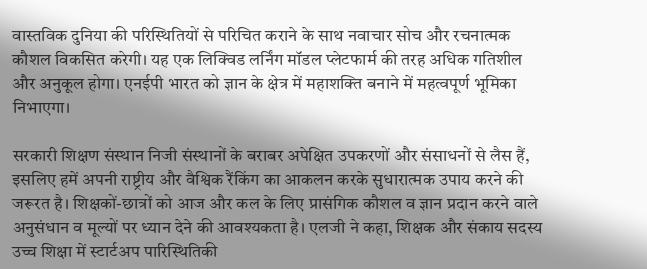वास्तविक दुनिया की परिस्थितियों से परिचित कराने के साथ नवाचार सोच और रचनात्मक कौशल विकसित करेगी। यह एक लिक्विड लर्निंग मॉडल प्लेटफार्म की तरह अधिक गतिशील और अनुकूल होगा। एनईपी भारत को ज्ञान के क्षेत्र में महाशक्ति बनाने में महत्वपूर्ण भूमिका निभाएगा।

सरकारी शिक्षण संस्थान निजी संस्थानों के बराबर अपेक्षित उपकरणों और संसाधनों से लैस हैं, इसलिए हमें अपनी राष्ट्रीय और वैश्विक रैंकिंग का आकलन करके सुधारात्मक उपाय करने की जरूरत है। शिक्षकों-छात्रों को आज और कल के लिए प्रासंगिक कौशल व ज्ञान प्रदान करने वाले अनुसंधान व मूल्यों पर ध्यान देने की आवश्यकता है। एलजी ने कहा, शिक्षक और संकाय सदस्य उच्च शिक्षा में स्टार्टअप पारिस्थितिकी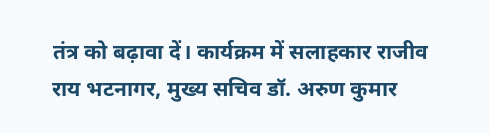तंत्र को बढ़ावा दें। कार्यक्रम में सलाहकार राजीव राय भटनागर, मुख्य सचिव डॉ. अरुण कुमार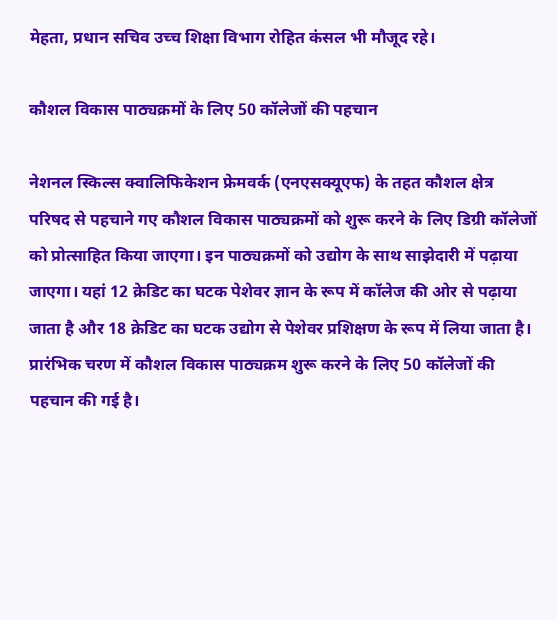मेहता, प्रधान सचिव उच्च शिक्षा विभाग रोहित कंसल भी मौजूद रहे।

कौशल विकास पाठ्यक्रमों के लिए 50 कॉलेजों की पहचान

नेशनल स्किल्स क्वालिफिकेशन फ्रेमवर्क (एनएसक्यूएफ) के तहत कौशल क्षेत्र परिषद से पहचाने गए कौशल विकास पाठ्यक्रमों को शुरू करने के लिए डिग्री कॉलेजों को प्रोत्साहित किया जाएगा। इन पाठ्यक्रमों को उद्योग के साथ साझेदारी में पढ़ाया जाएगा। यहां 12 क्रेडिट का घटक पेशेवर ज्ञान के रूप में कॉलेज की ओर से पढ़ाया जाता है और 18 क्रेडिट का घटक उद्योग से पेशेवर प्रशिक्षण के रूप में लिया जाता है। प्रारंभिक चरण में कौशल विकास पाठ्यक्रम शुरू करने के लिए 50 कॉलेजों की पहचान की गई है।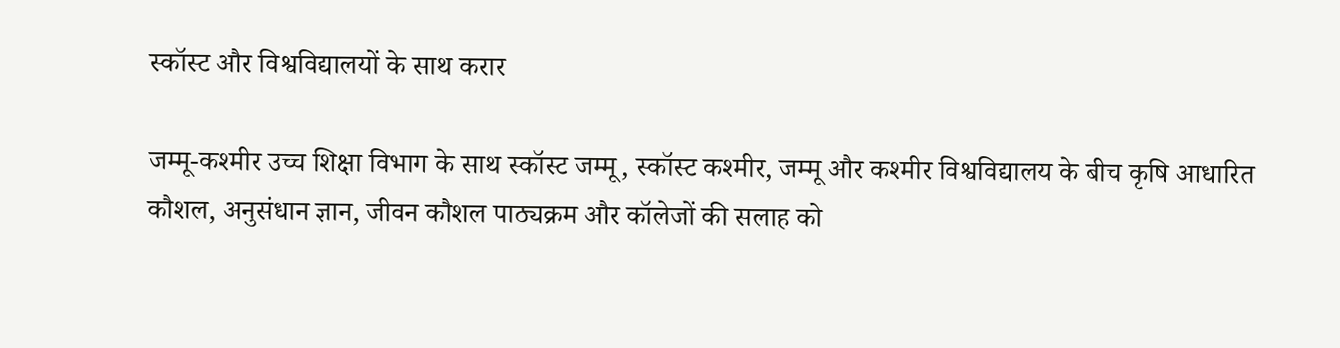स्कॉस्ट और विश्वविद्यालयों के साथ करार

जम्मू-कश्मीर उच्च शिक्षा विभाग के साथ स्कॉस्ट जम्मू, स्कॉस्ट कश्मीर, जम्मू और कश्मीर विश्वविद्यालय के बीच कृषि आधारित कौशल, अनुसंधान ज्ञान, जीवन कौशल पाठ्यक्रम और कॉलेजों की सलाह को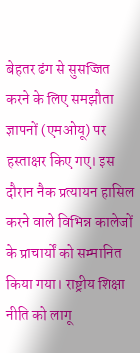बेहतर ढंग से सुसज्जित करने के लिए समझौता ज्ञापनों (एमओयू) पर हस्ताक्षर किए गए। इस दौरान नैक प्रत्यायन हासिल करने वाले विभिन्न कालेजों के प्राचार्यों को सम्मानित किया गया। राष्ट्रीय शिक्षा नीति को लागू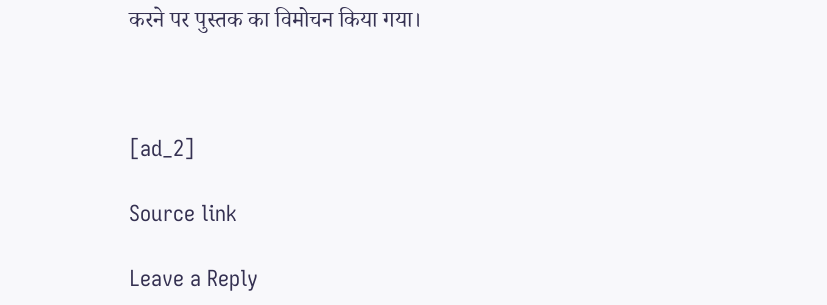करने पर पुस्तक का विमोचन किया गया।



[ad_2]

Source link

Leave a Reply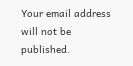Your email address will not be published.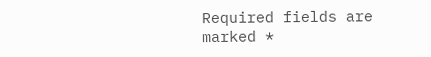Required fields are marked *